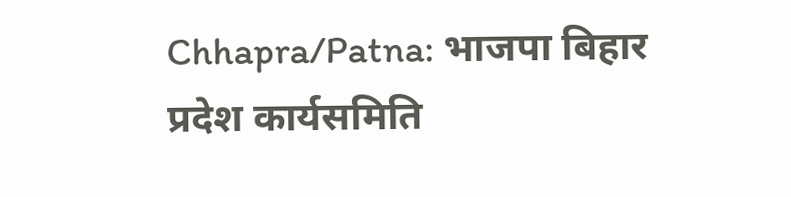Chhapra/Patna: भाजपा बिहार प्रदेश कार्यसमिति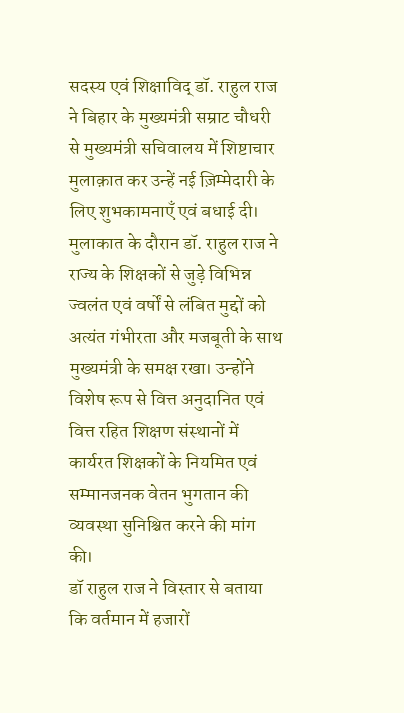सदस्य एवं शिक्षाविद् डॉ. राहुल राज ने बिहार के मुख्यमंत्री सम्राट चौधरी से मुख्यमंत्री सचिवालय में शिष्टाचार मुलाक़ात कर उन्हें नई ज़िम्मेदारी के लिए शुभकामनाएँ एवं बधाई दी।
मुलाकात के दौरान डॉ. राहुल राज ने राज्य के शिक्षकों से जुड़े विभिन्न ज्वलंत एवं वर्षों से लंबित मुद्दों को अत्यंत गंभीरता और मजबूती के साथ मुख्यमंत्री के समक्ष रखा। उन्होंने विशेष रूप से वित्त अनुदानित एवं वित्त रहित शिक्षण संस्थानों में कार्यरत शिक्षकों के नियमित एवं सम्मानजनक वेतन भुगतान की व्यवस्था सुनिश्चित करने की मांग की।
डॉ राहुल राज ने विस्तार से बताया कि वर्तमान में हजारों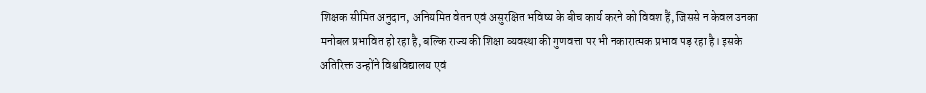शिक्षक सीमित अनुदान, अनियमित वेतन एवं असुरक्षित भविष्य के बीच कार्य करने को विवश हैं, जिससे न केवल उनका मनोबल प्रभावित हो रहा है, बल्कि राज्य की शिक्षा व्यवस्था की गुणवत्ता पर भी नकारात्मक प्रभाव पड़ रहा है। इसके अतिरिक्त उन्होंने विश्वविद्यालय एवं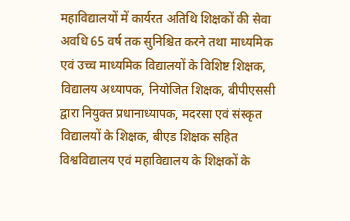महाविद्यालयों में कार्यरत अतिथि शिक्षकों की सेवा अवधि 65 वर्ष तक सुनिश्चित करने तथा माध्यमिक एवं उच्च माध्यमिक विद्यालयों के विशिष्ट शिक्षक, विद्यालय अध्यापक, नियोजित शिक्षक, बीपीएससी द्वारा नियुक्त प्रधानाध्यापक, मदरसा एवं संस्कृत विद्यालयों के शिक्षक, बीएड शिक्षक सहित विश्वविद्यालय एवं महाविद्यालय के शिक्षकों के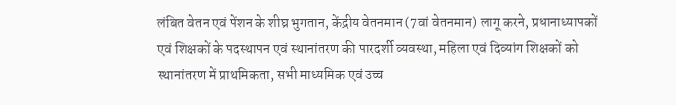लंबित वेतन एवं पेंशन के शीघ्र भुगतान, केंद्रीय वेतनमान (7वां वेतनमान) लागू करने, प्रधानाध्यापकों एवं शिक्षकों के पदस्थापन एवं स्थानांतरण की पारदर्शी व्यवस्था, महिला एवं दिव्यांग शिक्षकों को स्थानांतरण में प्राथमिकता, सभी माध्यमिक एवं उच्च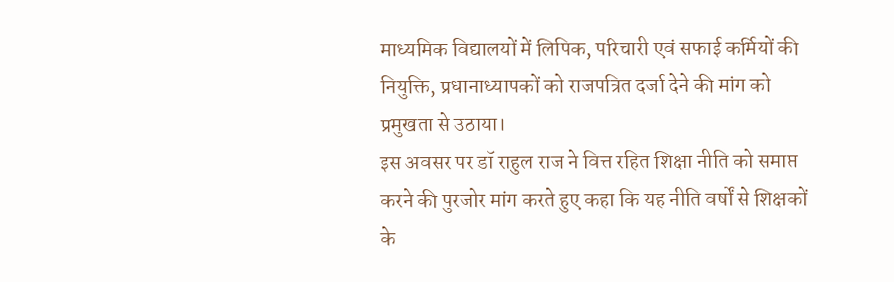माध्यमिक विद्यालयों में लिपिक, परिचारी एवं सफाई कर्मियों की नियुक्ति, प्रधानाध्यापकों को राजपत्रित दर्जा देने की मांग को प्रमुखता से उठाया।
इस अवसर पर डॉ राहुल राज ने वित्त रहित शिक्षा नीति को समाप्त करने की पुरजोर मांग करते हुए कहा कि यह नीति वर्षों से शिक्षकों के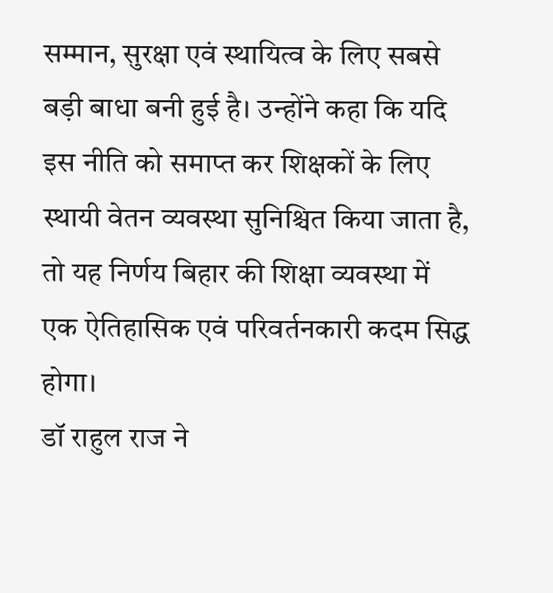सम्मान, सुरक्षा एवं स्थायित्व के लिए सबसे बड़ी बाधा बनी हुई है। उन्होंने कहा कि यदि इस नीति को समाप्त कर शिक्षकों के लिए स्थायी वेतन व्यवस्था सुनिश्चित किया जाता है, तो यह निर्णय बिहार की शिक्षा व्यवस्था में एक ऐतिहासिक एवं परिवर्तनकारी कदम सिद्ध होगा।
डॉ राहुल राज ने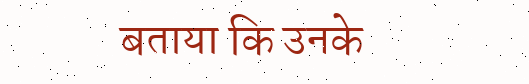बताया कि उनके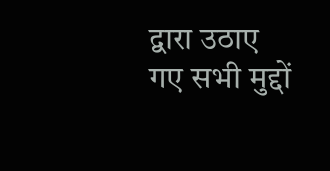द्वारा उठाए गए सभी मुद्दों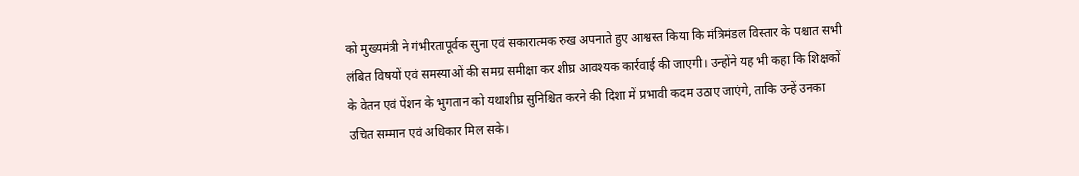को मुख्यमंत्री ने गंभीरतापूर्वक सुना एवं सकारात्मक रुख अपनाते हुए आश्वस्त किया कि मंत्रिमंडल विस्तार के पश्चात सभी लंबित विषयों एवं समस्याओं की समग्र समीक्षा कर शीघ्र आवश्यक कार्रवाई की जाएगी। उन्होंने यह भी कहा कि शिक्षकों के वेतन एवं पेंशन के भुगतान को यथाशीघ्र सुनिश्चित करने की दिशा में प्रभावी कदम उठाए जाएंगे, ताकि उन्हें उनका उचित सम्मान एवं अधिकार मिल सके।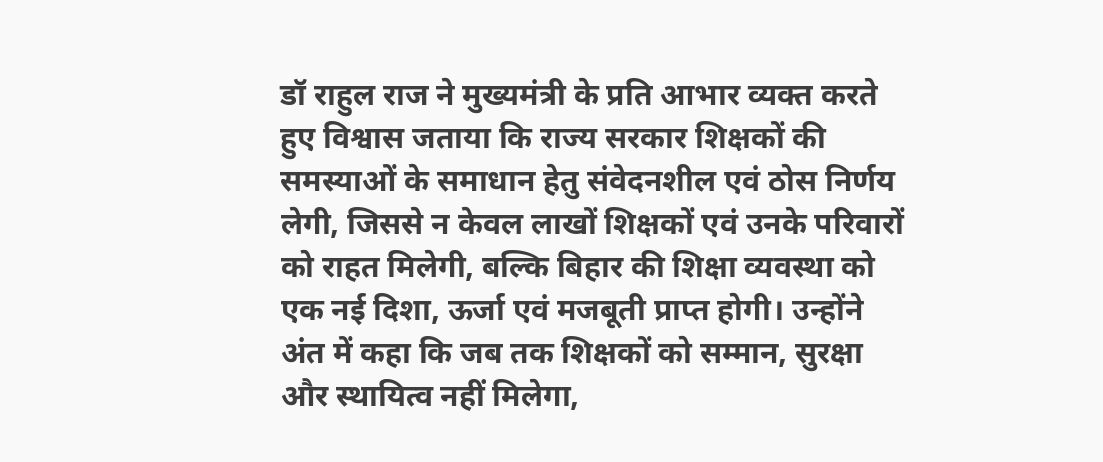डॉ राहुल राज ने मुख्यमंत्री के प्रति आभार व्यक्त करते हुए विश्वास जताया कि राज्य सरकार शिक्षकों की समस्याओं के समाधान हेतु संवेदनशील एवं ठोस निर्णय लेगी, जिससे न केवल लाखों शिक्षकों एवं उनके परिवारों को राहत मिलेगी, बल्कि बिहार की शिक्षा व्यवस्था को एक नई दिशा, ऊर्जा एवं मजबूती प्राप्त होगी। उन्होंने अंत में कहा कि जब तक शिक्षकों को सम्मान, सुरक्षा और स्थायित्व नहीं मिलेगा,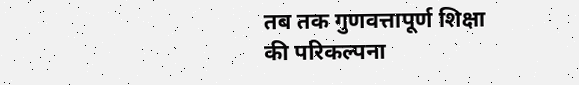तब तक गुणवत्तापूर्ण शिक्षा की परिकल्पना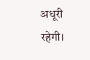अधूरी रहेगी।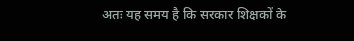अतः यह समय है कि सरकार शिक्षकों के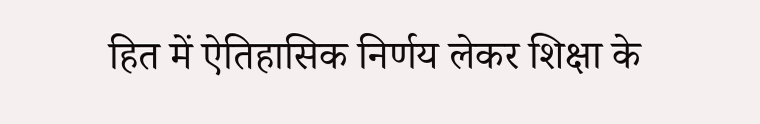हित में ऐतिहासिक निर्णय लेकर शिक्षा के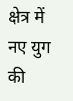क्षेत्र में नए युग की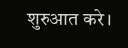शुरुआत करे।